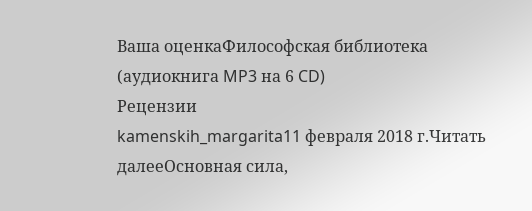Ваша оценкаФилософская библиотека (аудиокнига MP3 на 6 CD)
Рецензии
kamenskih_margarita11 февраля 2018 г.Читать далееОсновная сила,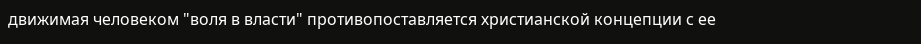движимая человеком "воля в власти" противопоставляется христианской концепции с ее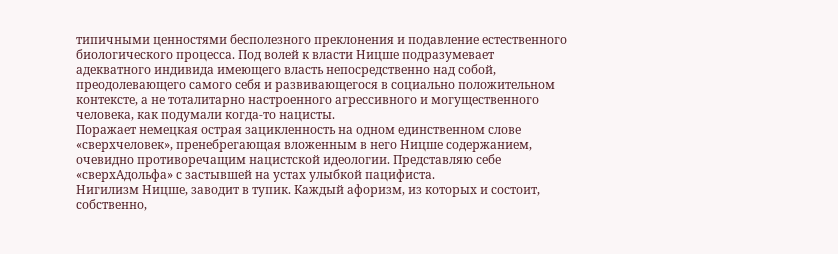типичными ценностями бесполезного преклонения и подавление естественного биологического процесса. Под волей к власти Ницше подразумевает адекватного индивида имеющего власть непосредственно над собой, преодолевающего самого себя и развивающегося в социально положительном контексте, а не тоталитарно настроенного агрессивного и могущественного человека, как подумали когда-то нацисты.
Поражает немецкая острая зацикленность на одном единственном слове «сверхчеловек», пренебрегающая вложенным в него Ницше содержанием, очевидно противоречащим нацистской идеологии. Представляю себе «сверхАдольфа» с застывшей на устах улыбкой пацифиста.
Нигилизм Ницше, заводит в тупик. Каждый афоризм, из которых и состоит, собственно,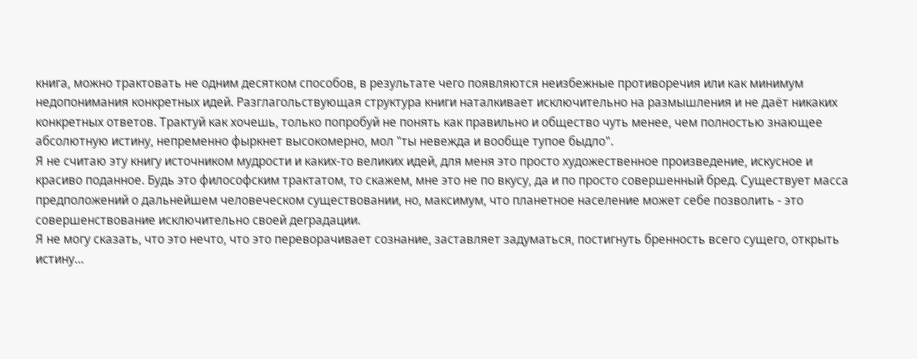книга, можно трактовать не одним десятком способов, в результате чего появляются неизбежные противоречия или как минимум недопонимания конкретных идей. Разглагольствующая структура книги наталкивает исключительно на размышления и не даёт никаких конкретных ответов. Трактуй как хочешь, только попробуй не понять как правильно и общество чуть менее, чем полностью знающее абсолютную истину, непременно фыркнет высокомерно, мол "ты невежда и вообще тупое быдло".
Я не считаю эту книгу источником мудрости и каких-то великих идей, для меня это просто художественное произведение, искусное и красиво поданное. Будь это философским трактатом, то скажем, мне это не по вкусу, да и по просто совершенный бред. Существует масса предположений о дальнейшем человеческом существовании, но, максимум, что планетное население может себе позволить - это совершенствование исключительно своей деградации.
Я не могу сказать, что это нечто, что это переворачивает сознание, заставляет задуматься, постигнуть бренность всего сущего, открыть истину…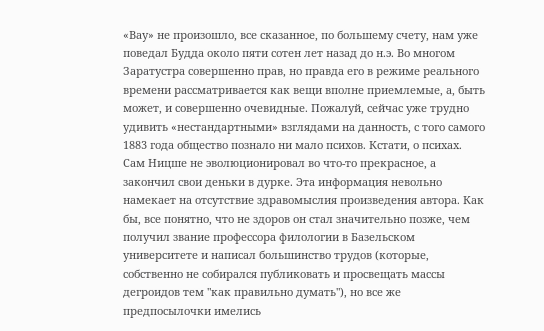«Вау» не произошло, все сказанное, по большему счету, нам уже поведал Будда около пяти сотен лет назад до н.э. Во многом Заратустра совершенно прав, но правда его в режиме реального времени рассматривается как вещи вполне приемлемые, а, быть может, и совершенно очевидные. Пожалуй, сейчас уже трудно удивить «нестандартными» взглядами на данность, с того самого 1883 года общество познало ни мало психов. Кстати, о психах. Сам Ницше не эволюционировал во что-то прекрасное, а закончил свои деньки в дурке. Эта информация невольно намекает на отсутствие здравомыслия произведения автора. Как бы, все понятно, что не здоров он стал значительно позже, чем получил звание профессора филологии в Базельском университете и написал большинство трудов (которые, собственно не собирался публиковать и просвещать массы дегроидов тем "как правильно думать"), но все же предпосылочки имелись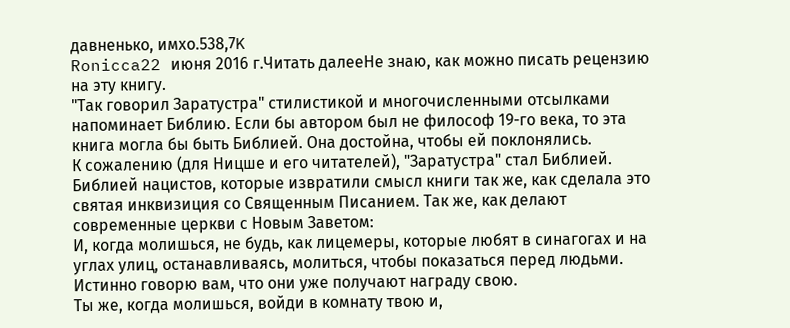давненько, имхо.538,7K
Ronicca22 июня 2016 г.Читать далееНе знаю, как можно писать рецензию на эту книгу.
"Так говорил Заратустра" стилистикой и многочисленными отсылками напоминает Библию. Если бы автором был не философ 19-го века, то эта книга могла бы быть Библией. Она достойна, чтобы ей поклонялись.
К сожалению (для Ницше и его читателей), "Заратустра" стал Библией. Библией нацистов, которые извратили смысл книги так же, как сделала это святая инквизиция со Священным Писанием. Так же, как делают современные церкви с Новым Заветом:
И, когда молишься, не будь, как лицемеры, которые любят в синагогах и на углах улиц, останавливаясь, молиться, чтобы показаться перед людьми. Истинно говорю вам, что они уже получают награду свою.
Ты же, когда молишься, войди в комнату твою и,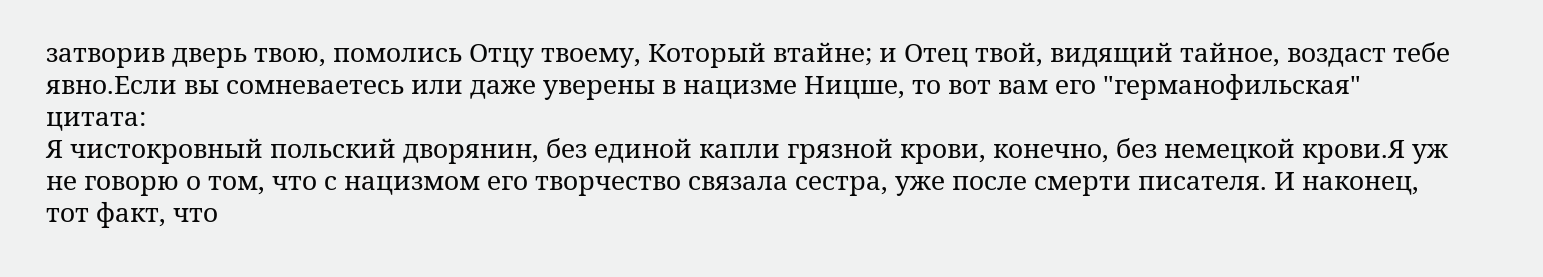затворив дверь твою, помолись Отцу твоему, Который втайне; и Отец твой, видящий тайное, воздаст тебе явно.Если вы сомневаетесь или даже уверены в нацизме Ницше, то вот вам его "германофильская" цитата:
Я чистокровный польский дворянин, без единой капли грязной крови, конечно, без немецкой крови.Я уж не говорю о том, что с нацизмом его творчество связала сестра, уже после смерти писателя. И наконец, тот факт, что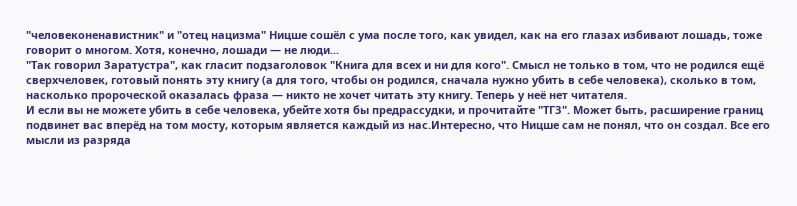"человеконенавистник" и "отец нацизма" Ницше сошёл с ума после того, как увидел, как на его глазах избивают лошадь, тоже говорит о многом. Хотя, конечно, лошади — не люди...
"Так говорил Заратустра", как гласит подзаголовок "Книга для всех и ни для кого". Смысл не только в том, что не родился ещё сверхчеловек, готовый понять эту книгу (а для того, чтобы он родился, сначала нужно убить в себе человека), сколько в том, насколько пророческой оказалась фраза — никто не хочет читать эту книгу. Теперь у неё нет читателя.
И если вы не можете убить в себе человека, убейте хотя бы предрассудки, и прочитайте "ТГЗ". Может быть, расширение границ подвинет вас вперёд на том мосту, которым является каждый из нас.Интересно, что Ницше сам не понял, что он создал. Все его мысли из разряда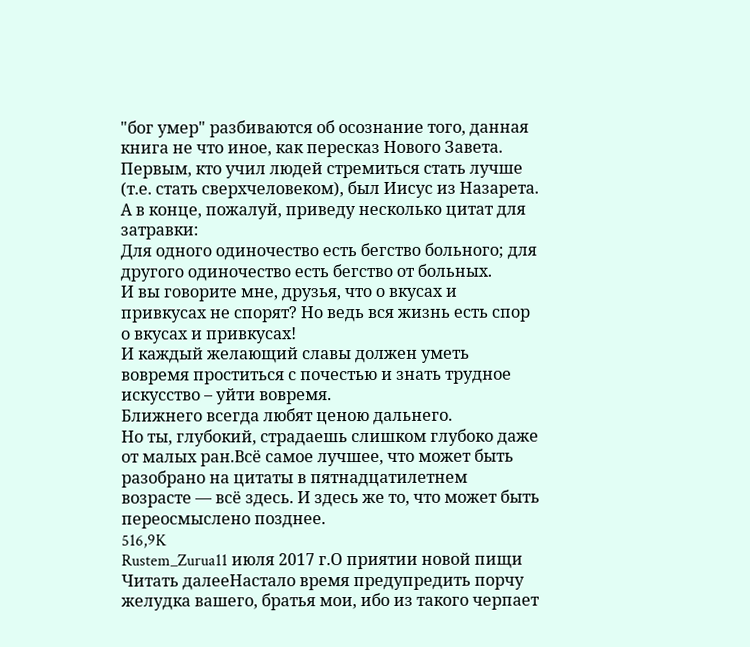"бог умер" разбиваются об осознание того, данная книга не что иное, как пересказ Нового Завета. Первым, кто учил людей стремиться стать лучше (т.е. стать сверхчеловеком), был Иисус из Назарета.
А в конце, пожалуй, приведу несколько цитат для затравки:
Для одного одиночество есть бегство больного; для другого одиночество есть бегство от больных.
И вы говорите мне, друзья, что о вкусах и привкусах не спорят? Но ведь вся жизнь есть спор о вкусах и привкусах!
И каждый желающий славы должен уметь вовремя проститься с почестью и знать трудное искусство – уйти вовремя.
Ближнего всегда любят ценою дальнего.
Но ты, глубокий, страдаешь слишком глубоко даже от малых ран.Всё самое лучшее, что может быть разобрано на цитаты в пятнадцатилетнем возрасте — всё здесь. И здесь же то, что может быть переосмыслено позднее.
516,9K
Rustem_Zurua11 июля 2017 г.О приятии новой пищи
Читать далееНастало время предупредить порчу желудка вашего, братья мои, ибо из такого черпает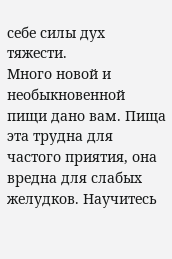себе силы дух тяжести.
Много новой и необыкновенной пищи дано вам. Пища эта трудна для частого приятия, она вредна для слабых желудков. Научитесь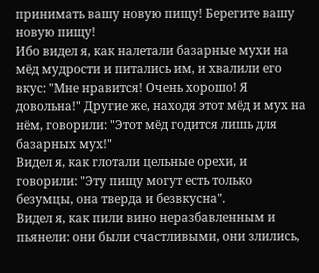принимать вашу новую пищу! Берегите вашу новую пищу!
Ибо видел я, как налетали базарные мухи на мёд мудрости и питались им, и хвалили его вкус: "Мне нравится! Очень хорошо! Я довольна!" Другие же, находя этот мёд и мух на нём, говорили: "Этот мёд годится лишь для базарных мух!"
Видел я, как глотали цельные орехи, и говорили: "Эту пищу могут есть только безумцы, она тверда и безвкусна".
Видел я, как пили вино неразбавленным и пьянели: они были счастливыми, они злились,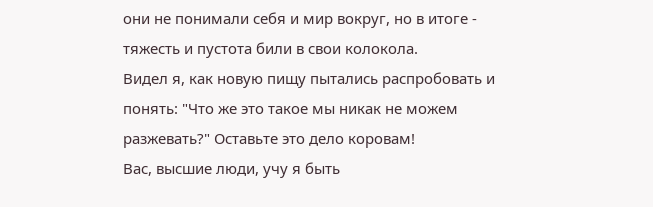они не понимали себя и мир вокруг, но в итоге - тяжесть и пустота били в свои колокола.
Видел я, как новую пищу пытались распробовать и понять: "Что же это такое мы никак не можем разжевать?" Оставьте это дело коровам!
Вас, высшие люди, учу я быть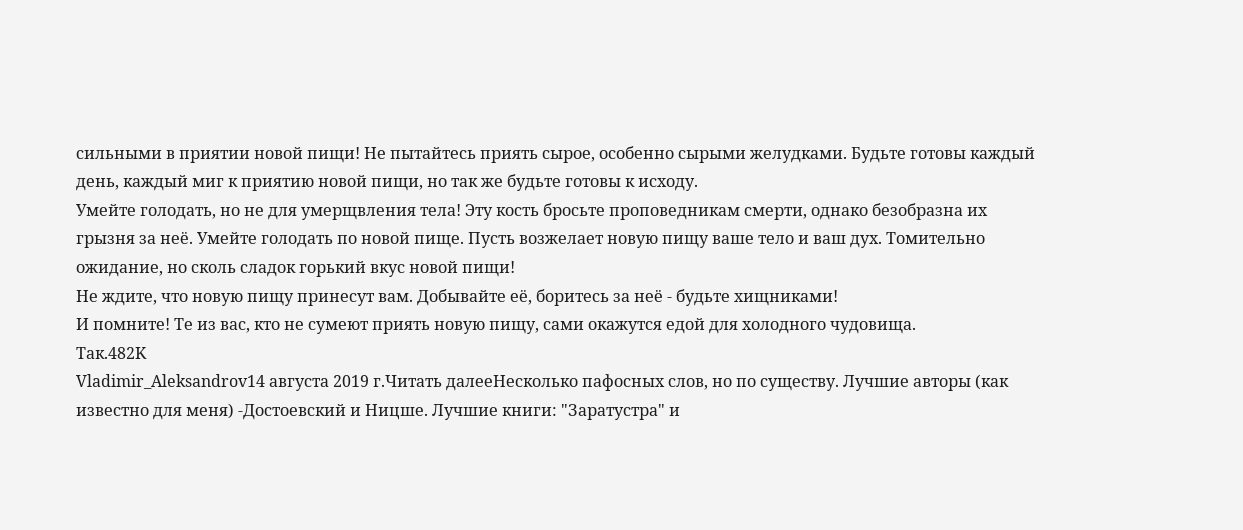сильными в приятии новой пищи! Не пытайтесь приять сырое, особенно сырыми желудками. Будьте готовы каждый день, каждый миг к приятию новой пищи, но так же будьте готовы к исходу.
Умейте голодать, но не для умерщвления тела! Эту кость бросьте проповедникам смерти, однако безобразна их грызня за неё. Умейте голодать по новой пище. Пусть возжелает новую пищу ваше тело и ваш дух. Томительно ожидание, но сколь сладок горький вкус новой пищи!
Не ждите, что новую пищу принесут вам. Добывайте её, боритесь за неё - будьте хищниками!
И помните! Те из вас, кто не сумеют приять новую пищу, сами окажутся едой для холодного чудовища.
Так.482K
Vladimir_Aleksandrov14 августа 2019 г.Читать далееНесколько пафосных слов, но по существу. Лучшие авторы (как известно для меня) -Достоевский и Ницше. Лучшие книги: "Заратустра" и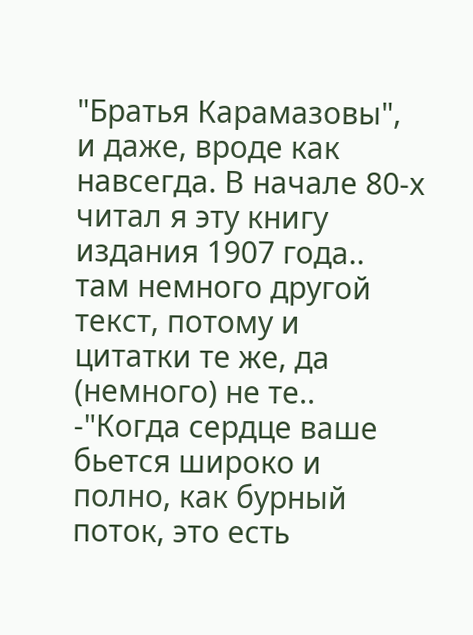"Братья Карамазовы", и даже, вроде как навсегда. В начале 80-х читал я эту книгу издания 1907 года.. там немного другой текст, потому и цитатки те же, да (немного) не те..
-"Когда сердце ваше бьется широко и полно, как бурный поток, это есть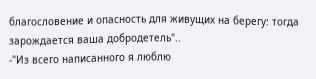благословение и опасность для живущих на берегу: тогда зарождается ваша добродетель"..
-"Из всего написанного я люблю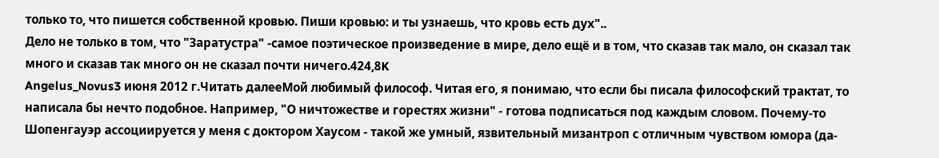только то, что пишется собственной кровью. Пиши кровью: и ты узнаешь, что кровь есть дух"..
Дело не только в том, что "Заратустра" -самое поэтическое произведение в мире, дело ещё и в том, что сказав так мало, он сказал так много и сказав так много он не сказал почти ничего.424,8K
Angelus_Novus3 июня 2012 г.Читать далееМой любимый философ. Читая его, я понимаю, что если бы писала философский трактат, то написала бы нечто подобное. Например, "О ничтожестве и горестях жизни" - готова подписаться под каждым словом. Почему-то Шопенгауэр ассоциируется у меня с доктором Хаусом - такой же умный, язвительный мизантроп с отличным чувством юмора (да-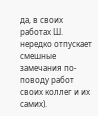да, в своих работах Ш. нередко отпускает смешные замечания по-поводу работ своих коллег и их самих).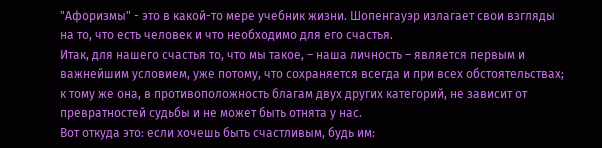"Афоризмы" - это в какой-то мере учебник жизни. Шопенгауэр излагает свои взгляды на то, что есть человек и что необходимо для его счастья.
Итак, для нашего счастья то, что мы такое, – наша личность – является первым и важнейшим условием, уже потому, что сохраняется всегда и при всех обстоятельствах; к тому же она, в противоположность благам двух других категорий, не зависит от превратностей судьбы и не может быть отнята у нас.
Вот откуда это: если хочешь быть счастливым, будь им: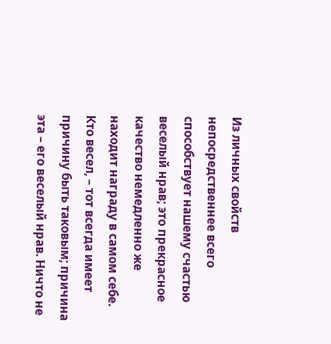Из личных свойств непосредственнее всего способствует нашему счастью веселый нрав; это прекрасное качество немедленно же находит награду в самом себе. Кто весел, – тот всегда имеет причину быть таковым; причина эта – его веселый нрав. Ничто не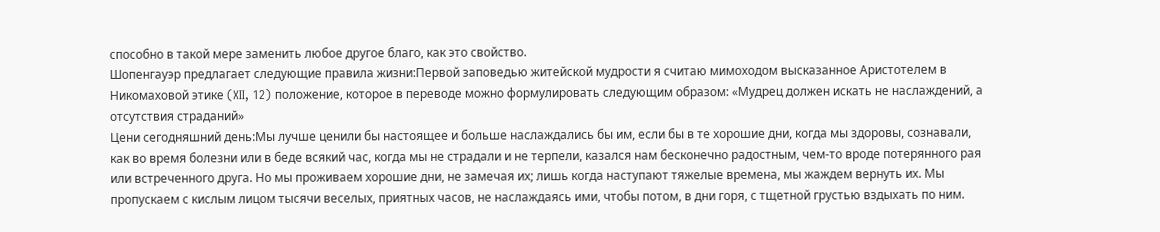способно в такой мере заменить любое другое благо, как это свойство.
Шопенгауэр предлагает следующие правила жизни:Первой заповедью житейской мудрости я считаю мимоходом высказанное Аристотелем в Никомаховой этике (XII, 12) положение, которое в переводе можно формулировать следующим образом: «Мудрец должен искать не наслаждений, а отсутствия страданий»
Цени сегодняшний день:Мы лучше ценили бы настоящее и больше наслаждались бы им, если бы в те хорошие дни, когда мы здоровы, сознавали, как во время болезни или в беде всякий час, когда мы не страдали и не терпели, казался нам бесконечно радостным, чем‑то вроде потерянного рая или встреченного друга. Но мы проживаем хорошие дни, не замечая их; лишь когда наступают тяжелые времена, мы жаждем вернуть их. Мы пропускаем с кислым лицом тысячи веселых, приятных часов, не наслаждаясь ими, чтобы потом, в дни горя, с тщетной грустью вздыхать по ним.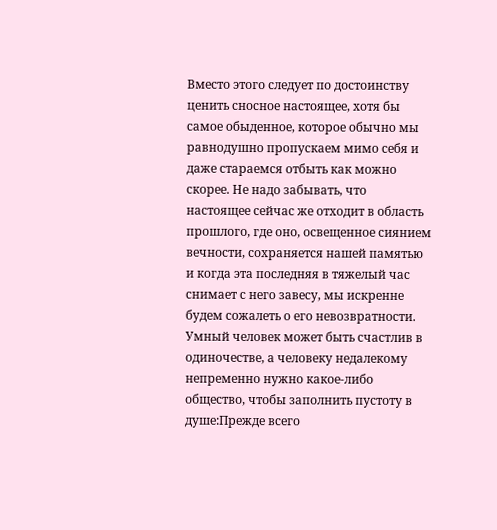Вместо этого следует по достоинству ценить сносное настоящее, хотя бы самое обыденное, которое обычно мы равнодушно пропускаем мимо себя и даже стараемся отбыть как можно скорее. Не надо забывать, что настоящее сейчас же отходит в область прошлого, где оно, освещенное сиянием вечности, сохраняется нашей памятью и когда эта последняя в тяжелый час снимает с него завесу, мы искренне будем сожалеть о его невозвратности.
Умный человек может быть счастлив в одиночестве, а человеку недалекому непременно нужно какое-либо общество, чтобы заполнить пустоту в душе:Прежде всего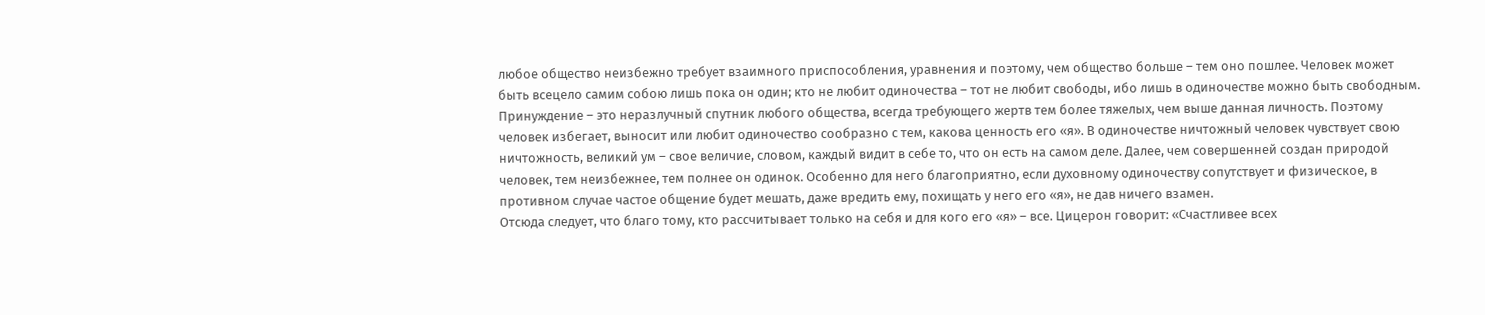любое общество неизбежно требует взаимного приспособления, уравнения и поэтому, чем общество больше – тем оно пошлее. Человек может быть всецело самим собою лишь пока он один; кто не любит одиночества – тот не любит свободы, ибо лишь в одиночестве можно быть свободным. Принуждение – это неразлучный спутник любого общества, всегда требующего жертв тем более тяжелых, чем выше данная личность. Поэтому человек избегает, выносит или любит одиночество сообразно с тем, какова ценность его «я». В одиночестве ничтожный человек чувствует свою ничтожность, великий ум – свое величие, словом, каждый видит в себе то, что он есть на самом деле. Далее, чем совершенней создан природой человек, тем неизбежнее, тем полнее он одинок. Особенно для него благоприятно, если духовному одиночеству сопутствует и физическое, в противном случае частое общение будет мешать, даже вредить ему, похищать у него его «я», не дав ничего взамен.
Отсюда следует, что благо тому, кто рассчитывает только на себя и для кого его «я» – все. Цицерон говорит: «Счастливее всех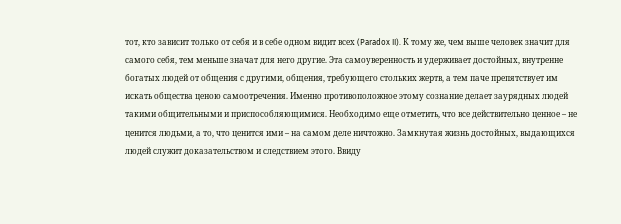тот, кто зависит только от себя и в себе одном видит всех (Paradox II). К тому же, чем выше человек значит для самого себя, тем меньше значат для него другие. Эта самоуверенность и удерживает достойных, внутренне богатых людей от общения с другими, общения, требующего стольких жертв, а тем паче препятствует им искать общества ценою самоотречения. Именно противоположное этому сознание делает заурядных людей такими общительными и приспособляющимися. Необходимо еще отметить, что все действительно ценное – не ценится людьми, а то, что ценится ими – на самом деле ничтожно. Замкнутая жизнь достойных, выдающихся людей служит доказательством и следствием этого. Ввиду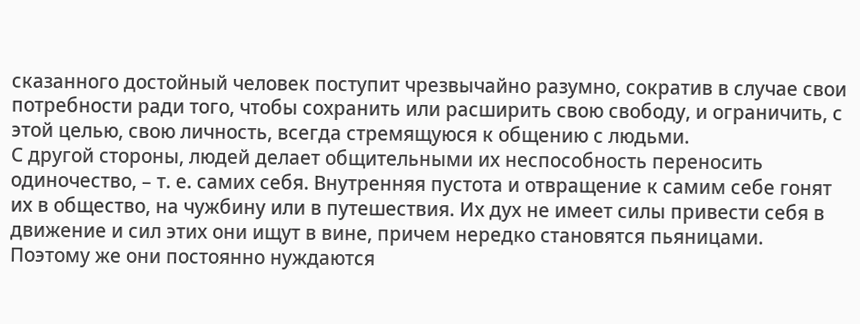сказанного достойный человек поступит чрезвычайно разумно, сократив в случае свои потребности ради того, чтобы сохранить или расширить свою свободу, и ограничить, с этой целью, свою личность, всегда стремящуюся к общению с людьми.
С другой стороны, людей делает общительными их неспособность переносить одиночество, – т. е. самих себя. Внутренняя пустота и отвращение к самим себе гонят их в общество, на чужбину или в путешествия. Их дух не имеет силы привести себя в движение и сил этих они ищут в вине, причем нередко становятся пьяницами. Поэтому же они постоянно нуждаются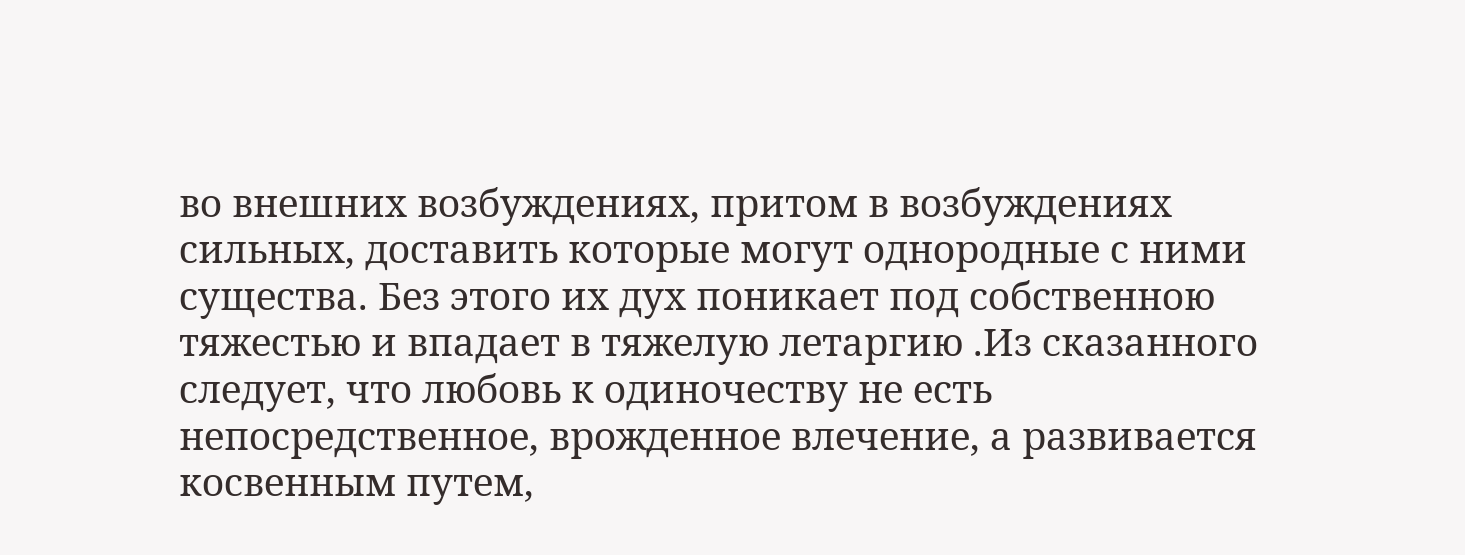во внешних возбуждениях, притом в возбуждениях сильных, доставить которые могут однородные с ними существа. Без этого их дух поникает под собственною тяжестью и впадает в тяжелую летаргию .Из сказанного следует, что любовь к одиночеству не есть непосредственное, врожденное влечение, а развивается косвенным путем,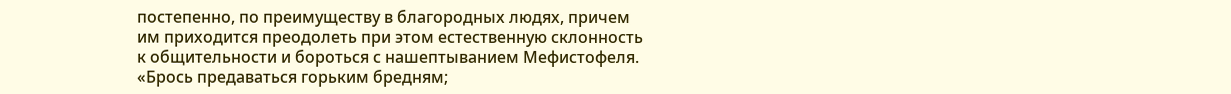постепенно, по преимуществу в благородных людях, причем им приходится преодолеть при этом естественную склонность к общительности и бороться с нашептыванием Мефистофеля.
«Брось предаваться горьким бредням;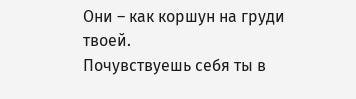Они – как коршун на груди твоей.
Почувствуешь себя ты в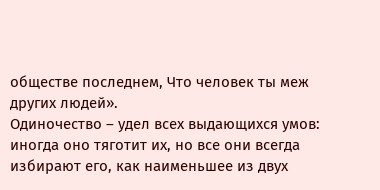обществе последнем, Что человек ты меж других людей».
Одиночество – удел всех выдающихся умов: иногда оно тяготит их, но все они всегда избирают его, как наименьшее из двух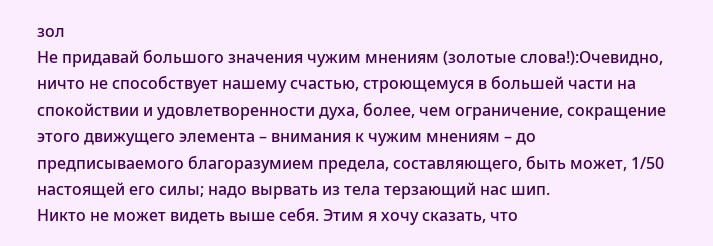зол
Не придавай большого значения чужим мнениям (золотые слова!):Очевидно, ничто не способствует нашему счастью, строющемуся в большей части на спокойствии и удовлетворенности духа, более, чем ограничение, сокращение этого движущего элемента – внимания к чужим мнениям – до предписываемого благоразумием предела, составляющего, быть может, 1/50 настоящей его силы; надо вырвать из тела терзающий нас шип.
Никто не может видеть выше себя. Этим я хочу сказать, что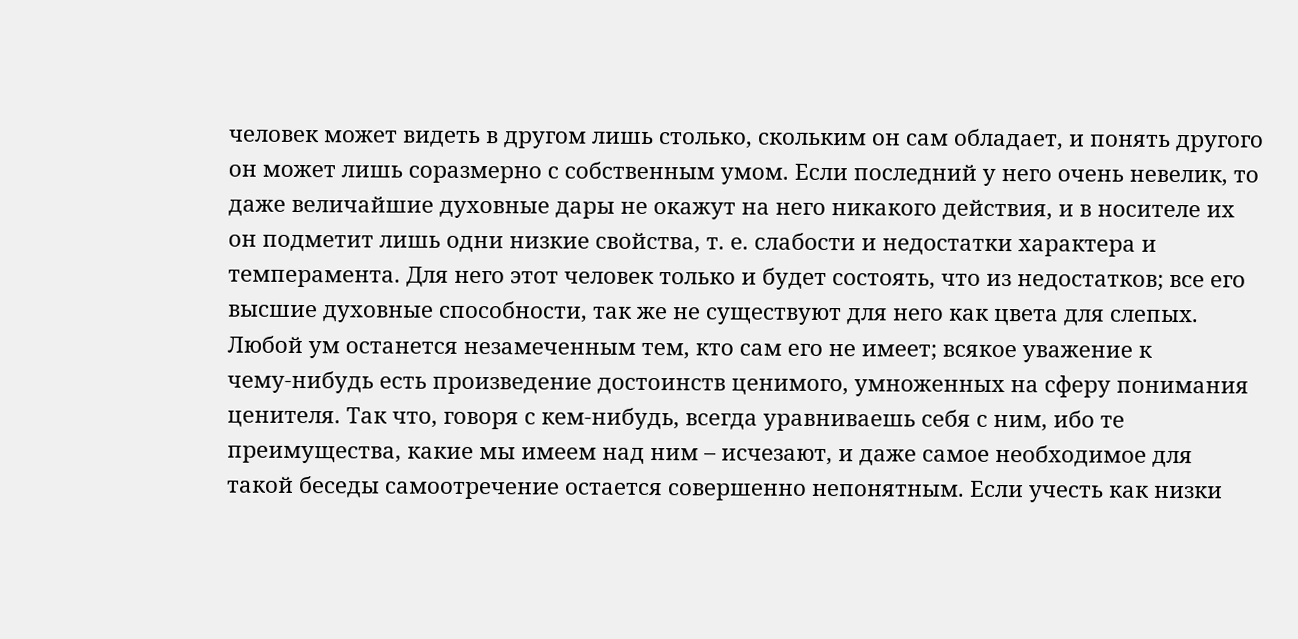человек может видеть в другом лишь столько, скольким он сам обладает, и понять другого он может лишь соразмерно с собственным умом. Если последний у него очень невелик, то даже величайшие духовные дары не окажут на него никакого действия, и в носителе их он подметит лишь одни низкие свойства, т. е. слабости и недостатки характера и темперамента. Для него этот человек только и будет состоять, что из недостатков; все его высшие духовные способности, так же не существуют для него как цвета для слепых. Любой ум останется незамеченным тем, кто сам его не имеет; всякое уважение к чему‑нибудь есть произведение достоинств ценимого, умноженных на сферу понимания ценителя. Так что, говоря с кем‑нибудь, всегда уравниваешь себя с ним, ибо те преимущества, какие мы имеем над ним – исчезают, и даже самое необходимое для такой беседы самоотречение остается совершенно непонятным. Если учесть как низки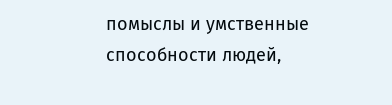помыслы и умственные способности людей,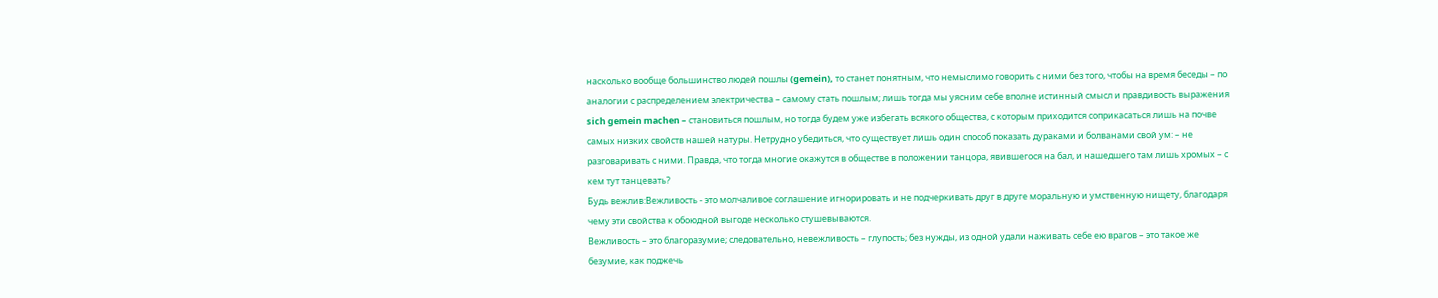насколько вообще большинство людей пошлы (gemein), то станет понятным, что немыслимо говорить с ними без того, чтобы на время беседы – по аналогии с распределением электричества – самому стать пошлым; лишь тогда мы уясним себе вполне истинный смысл и правдивость выражения sich gemein machen – становиться пошлым, но тогда будем уже избегать всякого общества, с которым приходится соприкасаться лишь на почве самых низких свойств нашей натуры. Нетрудно убедиться, что существует лишь один способ показать дураками и болванами свой ум: – не разговаривать с ними. Правда, что тогда многие окажутся в обществе в положении танцора, явившегося на бал, и нашедшего там лишь хромых – с кем тут танцевать?
Будь вежлив:Вежливость - это молчаливое соглашение игнорировать и не подчеркивать друг в друге моральную и умственную нищету, благодаря чему эти свойства к обоюдной выгоде несколько стушевываются.
Вежливость – это благоразумие; следовательно, невежливость – глупость; без нужды, из одной удали наживать себе ею врагов – это такое же безумие, как поджечь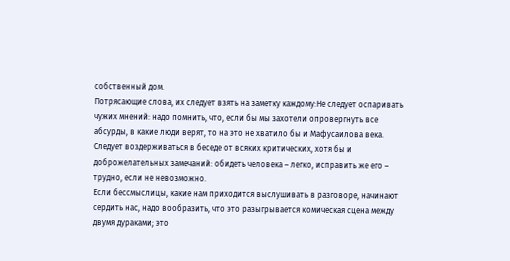собственный дом.
Потрясающие слова, их следует взять на заметку каждому:Не следует оспаривать чужих мнений: надо помнить, что, если бы мы захотели опровергнуть все абсурды, в какие люди верят, то на это не хватило бы и Мафусаилова века.
Следует воздерживаться в беседе от всяких критических, хотя бы и доброжелательных замечаний: обидеть человека – легко, исправить же его – трудно, если не невозможно.
Если бессмыслицы, какие нам приходится выслушивать в разговоре, начинают сердить нас, надо вообразить, что это разыгрывается комическая сцена между двумя дураками; это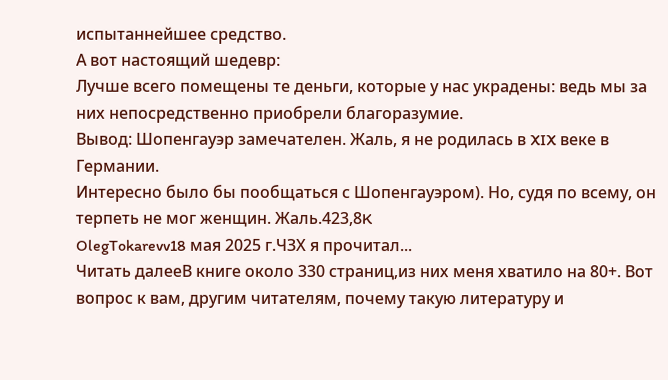испытаннейшее средство.
А вот настоящий шедевр:
Лучше всего помещены те деньги, которые у нас украдены: ведь мы за них непосредственно приобрели благоразумие.
Вывод: Шопенгауэр замечателен. Жаль, я не родилась в XIX веке в Германии.
Интересно было бы пообщаться с Шопенгауэром). Но, судя по всему, он терпеть не мог женщин. Жаль.423,8K
OlegTokarevv18 мая 2025 г.ЧЗХ я прочитал...
Читать далееВ книге около 330 страниц,из них меня хватило на 80+. Вот вопрос к вам, другим читателям, почему такую литературу и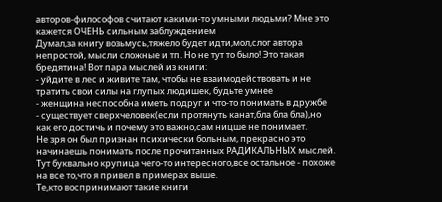авторов-философов считают какими-то умными людьми? Мне это кажется ОЧЕНЬ сильным заблуждением
Думал,за книгу возьмусь,тяжело будет идти,мол,слог автора непростой, мысли сложные и тп. Но не тут то было! Это такая бредятина! Вот пара мыслей из книги:
- уйдите в лес и живите там, чтобы не взаимодействовать и не тратить свои силы на глупых людишек, будьте умнее
- женщина неспособна иметь подруг и что-то понимать в дружбе
- существует сверхчеловек(если протянуть канат,бла бла бла),но как его достичь и почему это важно,сам ницше не понимает.
Не зря он был признан психически больным, прекрасно это начинаешь понимать после прочитанных РАДИКАЛЬНЫХ мыслей. Тут буквально крупица чего-то интересного,все остальное - похоже на все то,что я привел в примерах выше.
Те,кто воспринимают такие книги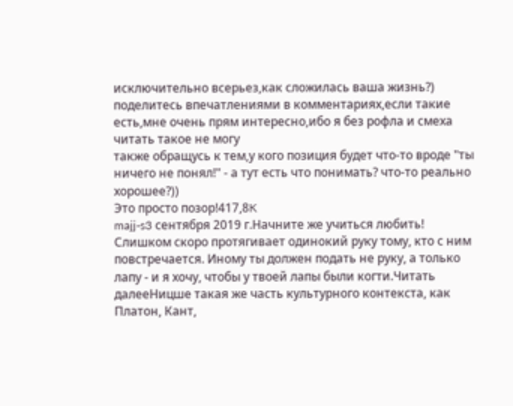исключительно всерьез,как сложилась ваша жизнь?)
поделитесь впечатлениями в комментариях,если такие есть,мне очень прям интересно,ибо я без рофла и смеха читать такое не могу
также обращусь к тем,у кого позиция будет что-то вроде "ты ничего не понял!" - а тут есть что понимать? что-то реально хорошее?))
Это просто позор!417,8K
majj-s3 сентября 2019 г.Начните же учиться любить!
Слишком скоро протягивает одинокий руку тому, кто с ним повстречается. Иному ты должен подать не руку, а только лапу - и я хочу, чтобы у твоей лапы были когти.Читать далееНицше такая же часть культурного контекста, как Платон, Кант,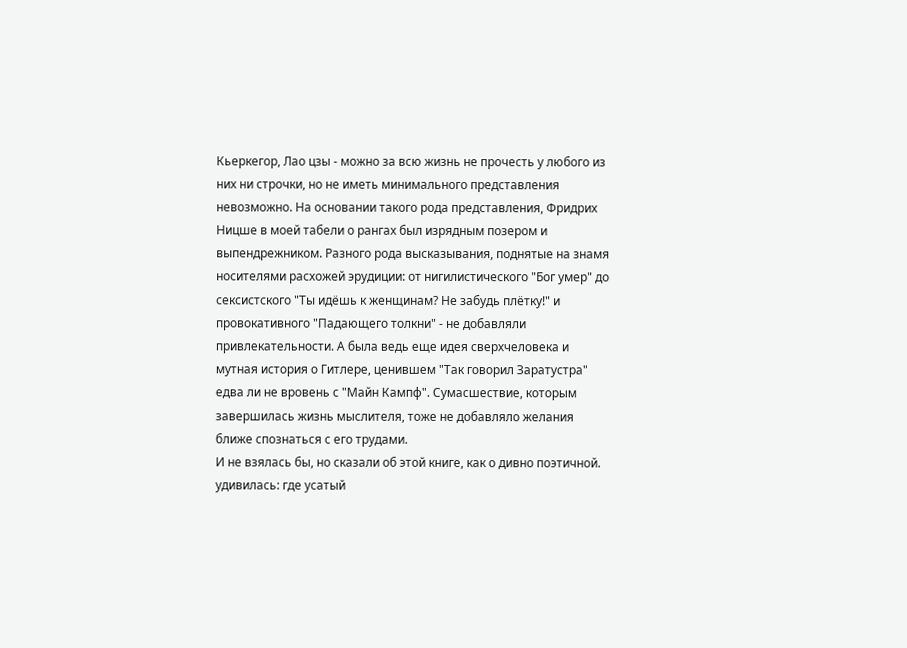Кьеркегор, Лао цзы - можно за всю жизнь не прочесть у любого из них ни строчки, но не иметь минимального представления невозможно. На основании такого рода представления, Фридрих Ницше в моей табели о рангах был изрядным позером и выпендрежником. Разного рода высказывания, поднятые на знамя носителями расхожей эрудиции: от нигилистического "Бог умер" до сексистского "Ты идёшь к женщинам? Не забудь плётку!" и провокативного "Падающего толкни" - не добавляли привлекательности. А была ведь еще идея сверхчеловека и мутная история о Гитлере, ценившем "Так говорил Заратустра" едва ли не вровень с "Майн Кампф". Сумасшествие, которым завершилась жизнь мыслителя, тоже не добавляло желания ближе спознаться с его трудами.
И не взялась бы, но сказали об этой книге, как о дивно поэтичной. удивилась: где усатый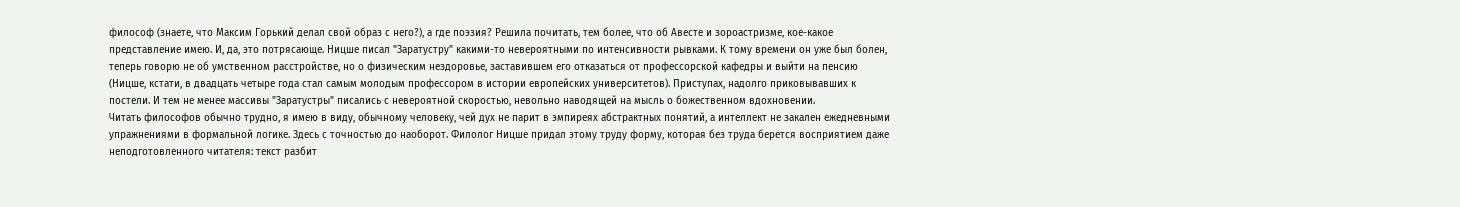философ (знаете, что Максим Горький делал свой образ с него?), а где поэзия? Решила почитать, тем более, что об Авесте и зороастризме, кое-какое представление имею. И, да, это потрясающе. Ницше писал "Заратустру" какими-то невероятными по интенсивности рывками. К тому времени он уже был болен, теперь говорю не об умственном расстройстве, но о физическим нездоровье, заставившем его отказаться от профессорской кафедры и выйти на пенсию (Ницше, кстати, в двадцать четыре года стал самым молодым профессором в истории европейских университетов). Приступах, надолго приковывавших к постели. И тем не менее массивы "Заратустры" писались с невероятной скоростью, невольно наводящей на мысль о божественном вдохновении.
Читать философов обычно трудно, я имею в виду, обычному человеку, чей дух не парит в эмпиреях абстрактных понятий, а интеллект не закален ежедневными упражнениями в формальной логике. Здесь с точностью до наоборот. Филолог Ницше придал этому труду форму, которая без труда берется восприятием даже неподготовленного читателя: текст разбит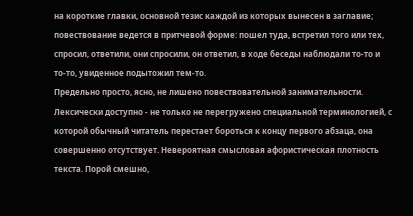на короткие главки, основной тезис каждой из которых вынесен в заглавие; повествование ведется в притчевой форме: пошел туда, встретил того или тех, спросил, ответили, они спросили, он ответил, в ходе беседы наблюдали то-то и то-то, увиденное подытожил тем-то.
Предельно просто, ясно, не лишено повествовательной занимательности. Лексически доступно - не только не перегружено специальной терминологией, с которой обычный читатель перестает бороться к концу первого абзаца, она совершенно отсутствует. Невероятная смысловая афористическая плотность текста. Порой смешно,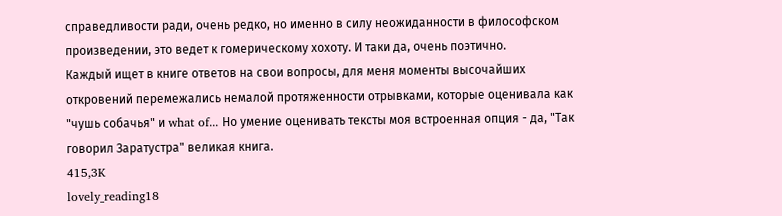справедливости ради, очень редко, но именно в силу неожиданности в философском произведении, это ведет к гомерическому хохоту. И таки да, очень поэтично.
Каждый ищет в книге ответов на свои вопросы, для меня моменты высочайших откровений перемежались немалой протяженности отрывками, которые оценивала как "чушь собачья" и what of... Но умение оценивать тексты моя встроенная опция - да, "Так говорил Заратустра" великая книга.
415,3K
lovely_reading18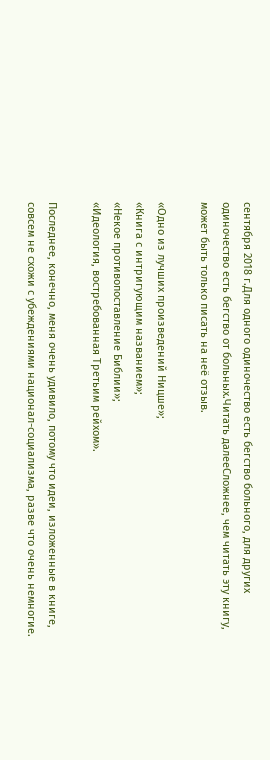сентября 2018 г.Для одного одиночество есть бегство больного, для других одиночество есть бегство от больных.Читать далееСложнее, чем читать эту книгу, может быть только писать на неё отзыв.

«Одно из лучших произведений Ницше»;
«Книга с интригующим названием»;
«Некое противопоставление Библии»;
«Идеология, востребованная Третьим рейхом».

Последнее, конечно, меня очень удивило, потому что идеи, изложенные в книге, совсем не схожи с убеждениями национал-социализма, разве что очень немногие.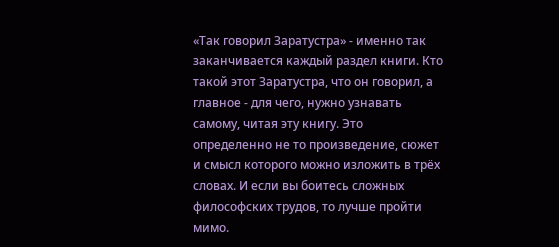«Так говорил Заратустра» - именно так заканчивается каждый раздел книги. Кто такой этот Заратустра, что он говорил, а главное - для чего, нужно узнавать самому, читая эту книгу. Это определенно не то произведение, сюжет и смысл которого можно изложить в трёх словах. И если вы боитесь сложных философских трудов, то лучше пройти мимо.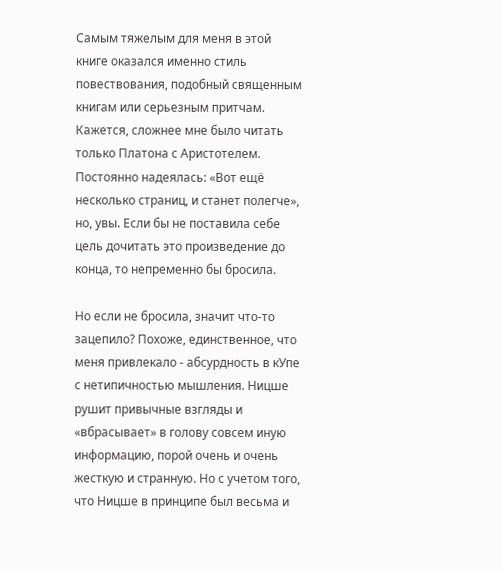Самым тяжелым для меня в этой книге оказался именно стиль повествования, подобный священным книгам или серьезным притчам. Кажется, сложнее мне было читать только Платона с Аристотелем. Постоянно надеялась: «Вот ещё несколько страниц, и станет полегче», но, увы. Если бы не поставила себе цель дочитать это произведение до конца, то непременно бы бросила.

Но если не бросила, значит что-то зацепило? Похоже, единственное, что меня привлекало - абсурдность в кУпе с нетипичностью мышления. Ницше рушит привычные взгляды и «вбрасывает» в голову совсем иную информацию, порой очень и очень жесткую и странную. Но с учетом того, что Ницше в принципе был весьма и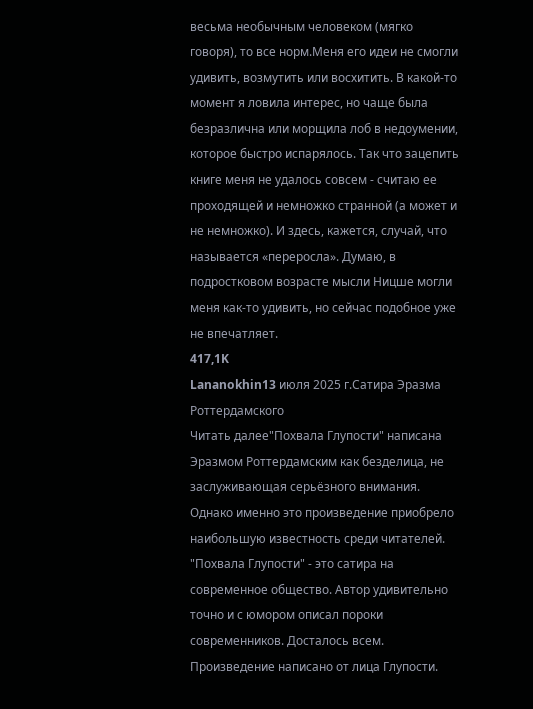весьма необычным человеком (мягко говоря), то все норм.Меня его идеи не смогли удивить, возмутить или восхитить. В какой-то момент я ловила интерес, но чаще была безразлична или морщила лоб в недоумении, которое быстро испарялось. Так что зацепить книге меня не удалось совсем - считаю ее проходящей и немножко странной (а может и не немножко). И здесь, кажется, случай, что называется «переросла». Думаю, в подростковом возрасте мысли Ницше могли меня как-то удивить, но сейчас подобное уже не впечатляет.
417,1K
Lananokhin13 июля 2025 г.Сатира Эразма Роттердамского
Читать далее"Похвала Глупости" написана Эразмом Роттердамским как безделица, не заслуживающая серьёзного внимания. Однако именно это произведение приобрело наибольшую известность среди читателей.
"Похвала Глупости" - это сатира на современное общество. Автор удивительно точно и с юмором описал пороки современников. Досталось всем. Произведение написано от лица Глупости.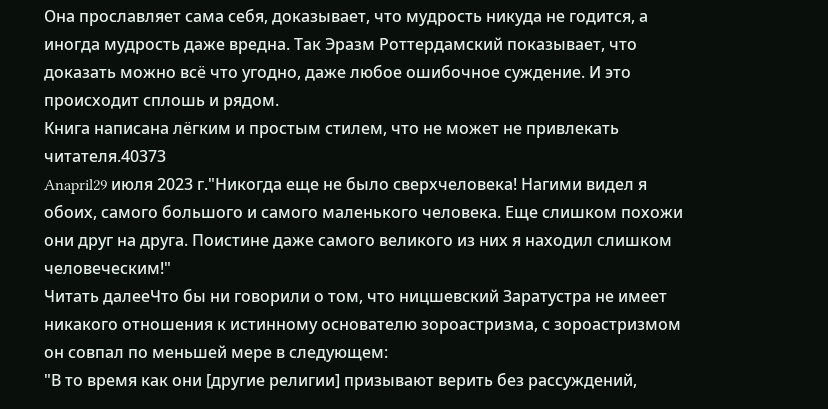Она прославляет сама себя, доказывает, что мудрость никуда не годится, а иногда мудрость даже вредна. Так Эразм Роттердамский показывает, что доказать можно всё что угодно, даже любое ошибочное суждение. И это происходит сплошь и рядом.
Книга написана лёгким и простым стилем, что не может не привлекать читателя.40373
Anapril29 июля 2023 г."Никогда еще не было сверхчеловека! Нагими видел я обоих, самого большого и самого маленького человека. Еще слишком похожи они друг на друга. Поистине даже самого великого из них я находил слишком человеческим!"
Читать далееЧто бы ни говорили о том, что ницшевский Заратустра не имеет никакого отношения к истинному основателю зороастризма, с зороастризмом он совпал по меньшей мере в следующем:
"В то время как они [другие религии] призывают верить без рассуждений,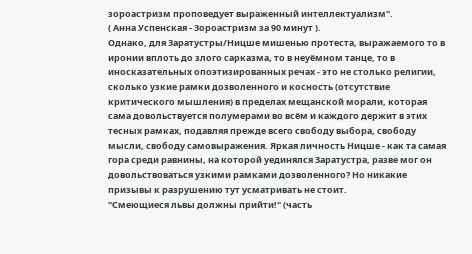зороастризм проповедует выраженный интеллектуализм".
( Анна Успенская - Зороастризм за 90 минут ).
Однако, для Заратустры/Ницше мишенью протеста, выражаемого то в иронии вплоть до злого сарказма, то в неуёмном танце, то в иносказательных опоэтизированных речах - это не столько религии, сколько узкие рамки дозволенного и косность (отсутствие критического мышления) в пределах мещанской морали, которая сама довольствуется полумерами во всём и каждого держит в этих тесных рамках, подавляя прежде всего свободу выбора, свободу мысли, свободу самовыражения. Яркая личность Ницше - как та самая гора среди равнины, на которой уединялся Заратустра, разве мог он довольствоваться узкими рамками дозволенного? Но никакие призывы к разрушению тут усматривать не стоит.
"Смеющиеся львы должны прийти!" (часть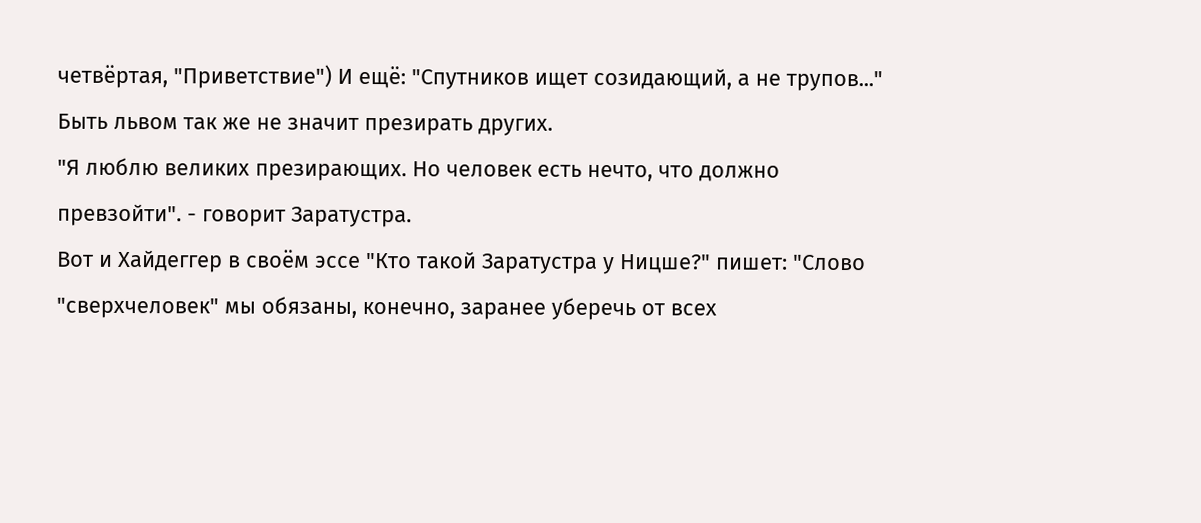четвёртая, "Приветствие") И ещё: "Спутников ищет созидающий, а не трупов..."
Быть львом так же не значит презирать других.
"Я люблю великих презирающих. Но человек есть нечто, что должно превзойти". - говорит Заратустра.
Вот и Хайдеггер в своём эссе "Кто такой Заратустра у Ницше?" пишет: "Слово "сверхчеловек" мы обязаны, конечно, заранее уберечь от всех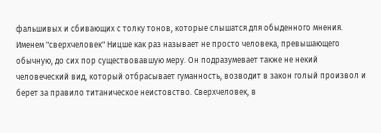фальшивых и сбивающих с толку тонов, которые слышатся для обыденного мнения. Именем "сверхчеловек" Ницше как раз называет не просто человека, превышающего обычную, до сих пор существовавшую меру. Он подразумевает также не некий человеческий вид, который отбрасывает гуманность, возводит в закон голый произвол и берет за правило титаническое неистовство. Сверхчеловек, в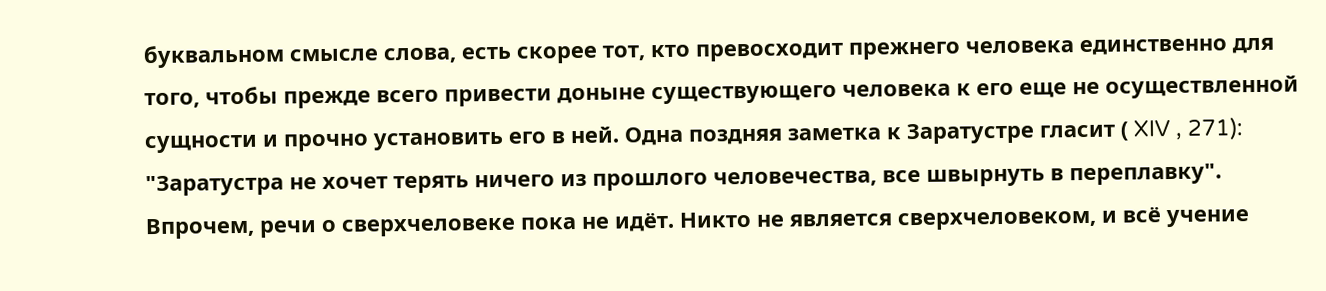буквальном смысле слова, есть скорее тот, кто превосходит прежнего человека единственно для того, чтобы прежде всего привести доныне существующего человека к его еще не осуществленной сущности и прочно установить его в ней. Одна поздняя заметка к Заратустре гласит ( XIV , 271): "Заратустра не хочет терять ничего из прошлого человечества, все швырнуть в переплавку".
Впрочем, речи о сверхчеловеке пока не идёт. Никто не является сверхчеловеком, и всё учение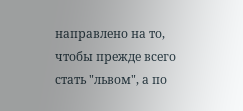направлено на то, чтобы прежде всего стать "львом", а по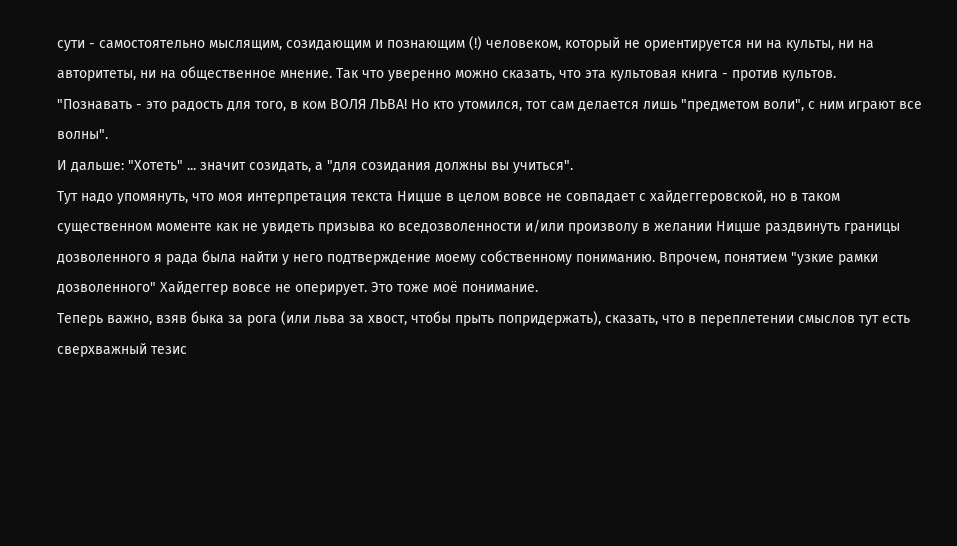сути - самостоятельно мыслящим, созидающим и познающим (!) человеком, который не ориентируется ни на культы, ни на авторитеты, ни на общественное мнение. Так что уверенно можно сказать, что эта культовая книга - против культов.
"Познавать - это радость для того, в ком ВОЛЯ ЛЬВА! Но кто утомился, тот сам делается лишь "предметом воли", с ним играют все волны".
И дальше: "Хотеть" ... значит созидать, а "для созидания должны вы учиться".
Тут надо упомянуть, что моя интерпретация текста Ницше в целом вовсе не совпадает с хайдеггеровской, но в таком существенном моменте как не увидеть призыва ко вседозволенности и/или произволу в желании Ницше раздвинуть границы дозволенного я рада была найти у него подтверждение моему собственному пониманию. Впрочем, понятием "узкие рамки дозволенного" Хайдеггер вовсе не оперирует. Это тоже моё понимание.
Теперь важно, взяв быка за рога (или льва за хвост, чтобы прыть попридержать), сказать, что в переплетении смыслов тут есть сверхважный тезис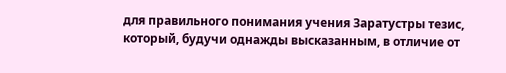для правильного понимания учения Заратустры тезис, который, будучи однажды высказанным, в отличие от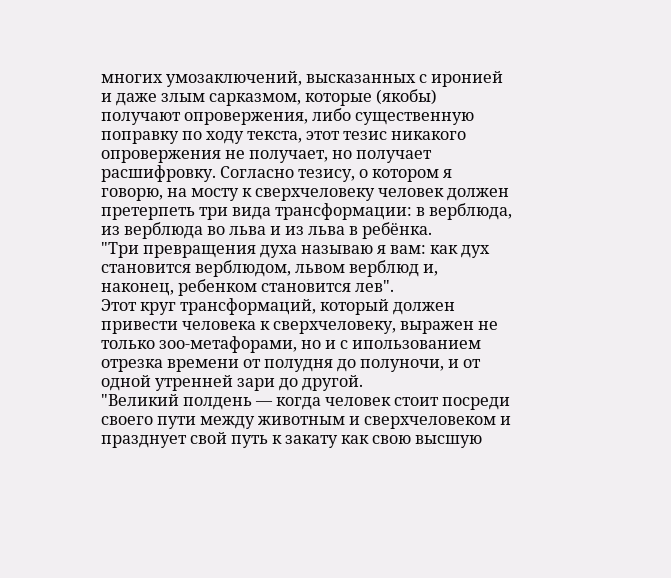многих умозаключений, высказанных с иронией и даже злым сарказмом, которые (якобы) получают опровержения, либо существенную поправку по ходу текста, этот тезис никакого опровержения не получает, но получает расшифровку. Согласно тезису, о котором я говорю, на мосту к сверхчеловеку человек должен претерпеть три вида трансформации: в верблюда, из верблюда во льва и из льва в ребёнка.
"Три превращения духа называю я вам: как дух становится верблюдом, львом верблюд и, наконец, ребенком становится лев".
Этот круг трансформаций, который должен привести человека к сверхчеловеку, выражен не только зоо-метафорами, но и с ипользованием отрезка времени от полудня до полуночи, и от одной утренней зари до другой.
"Великий полдень — когда человек стоит посреди своего пути между животным и сверхчеловеком и празднует свой путь к закату как свою высшую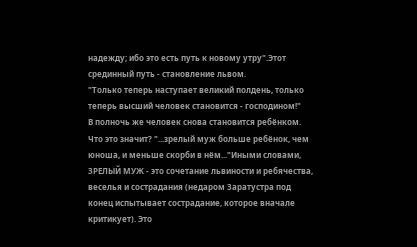надежду; ибо это есть путь к новому утру".Этот срединный путь - становление львом.
"Только теперь наступает великий полдень, только теперь высший человек становится - господином!"
В полночь же человек снова становится ребёнком. Что это значит? "...зрелый муж больше ребёнок, чем юноша, и меньше скорби в нём..."Иными словами, ЗРЕЛЫЙ МУЖ - это сочетание львиности и ребячества, веселья и сострадания (недаром Заратустра под конец испытывает сострадание, которое вначале критикует). Это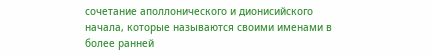сочетание аполлонического и дионисийского начала, которые называются своими именами в более ранней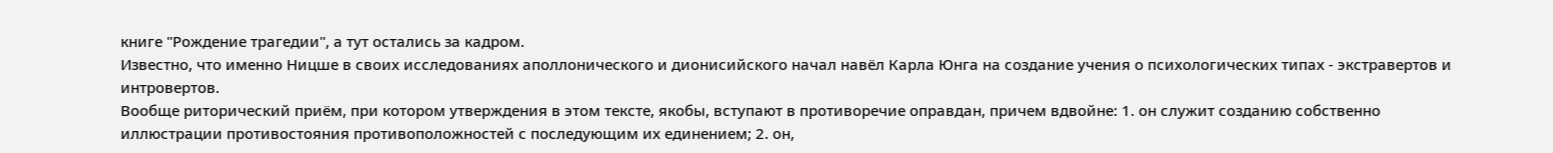книге "Рождение трагедии", а тут остались за кадром.
Известно, что именно Ницше в своих исследованиях аполлонического и дионисийского начал навёл Карла Юнга на создание учения о психологических типах - экстравертов и интровертов.
Вообще риторический приём, при котором утверждения в этом тексте, якобы, вступают в противоречие оправдан, причем вдвойне: 1. он служит созданию собственно иллюстрации противостояния противоположностей с последующим их единением; 2. он,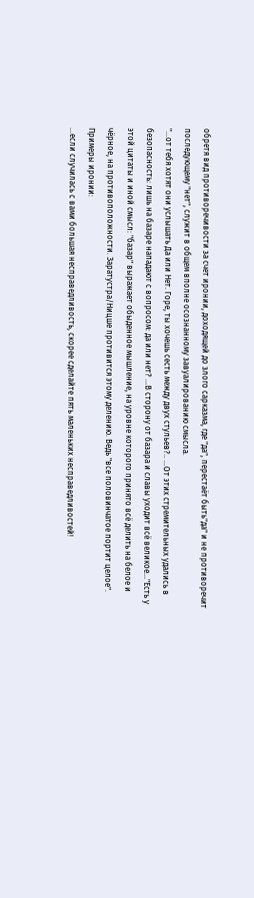обретя вид противоречивости за счет иронии, доходящей до злого сарказма, где "да", перестаёт быть"да" и не противоречит последующему "нет", служит в общем вполне осознанному завуалированию смысла.
"...от тебя хотят они услышать Да или Нет. Горе, ты хочешь сесть между двух стульев?.. ...От этих стремительных удались в безопасность: лишь на базаре нападают с вопросом: да или нет? ...В сторону от базара и славы уходит всё великое..."Есть у этой цитаты и иной смысл: "базар" выражает обыденное мышление, на уровне которого принято всё делить на белое и чёрное, на противоположности. Заратустра/Ницше противится этому делению. Ведь "все половинчатое портит целое".
Примеры иронии:
...если случилась с вами большая несправедливость, скорее сделайте пять маленьких несправедливостей!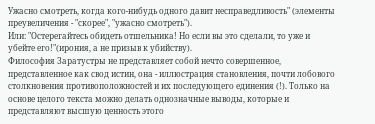Ужасно смотреть, когда кого-нибудь одного давит несправедливость" (элементы преувеличения - "скорее", "ужасно смотреть").
Или: "Остерегайтесь обидеть отшельника! Но если вы это сделали, то уже и убейте его!"(ирония, а не призыв к убийству).
Философия Заратустры не представляет собой нечто совершенное, представленное как свод истин, она - иллюстрация становления, почти лобового столкновения противоположностей и их последующего единения (!). Только на основе целого текста можно делать однозначные выводы, которые и представляют высшую ценность этого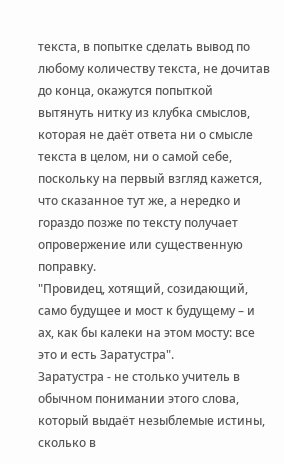текста, в попытке сделать вывод по любому количеству текста, не дочитав до конца, окажутся попыткой вытянуть нитку из клубка смыслов, которая не даёт ответа ни о смысле текста в целом, ни о самой себе, поскольку на первый взгляд кажется, что сказанное тут же, а нередко и гораздо позже по тексту получает опровержение или существенную поправку.
"Провидец, хотящий, созидающий, само будущее и мост к будущему – и ах, как бы калеки на этом мосту: все это и есть Заратустра".
Заратустра - не столько учитель в обычном понимании этого слова, который выдаёт незыблемые истины, сколько в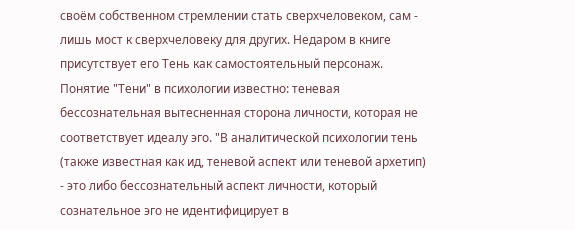своём собственном стремлении стать сверхчеловеком, сам - лишь мост к сверхчеловеку для других. Недаром в книге присутствует его Тень как самостоятельный персонаж. Понятие "Тени" в психологии известно: теневая бессознательная вытесненная сторона личности, которая не соответствует идеалу эго. "В аналитической психологии тень (также известная как ид, теневой аспект или теневой архетип) - это либо бессознательный аспект личности, который сознательное эго не идентифицирует в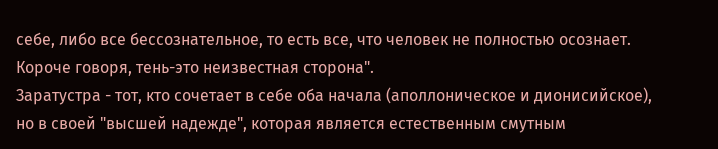себе, либо все бессознательное, то есть все, что человек не полностью осознает. Короче говоря, тень-это неизвестная сторона".
Заратустра - тот, кто сочетает в себе оба начала (аполлоническое и дионисийское), но в своей "высшей надежде", которая является естественным смутным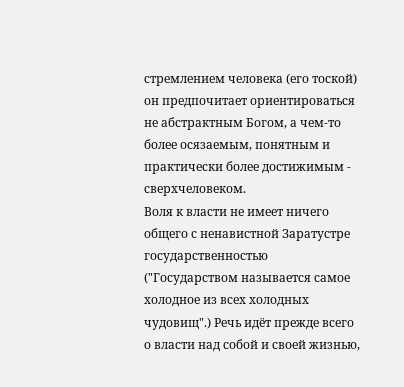стремлением человека (его тоской) он предпочитает ориентироваться не абстрактным Богом, а чем-то более осязаемым, понятным и практически более достижимым - сверхчеловеком.
Воля к власти не имеет ничего общего с ненавистной Заратустре государственностью ("Государством называется самое холодное из всех холодных чудовищ".) Речь идёт прежде всего о власти над собой и своей жизнью,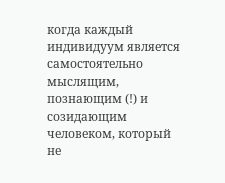когда каждый индивидуум является самостоятельно мыслящим, познающим (!) и созидающим человеком, который не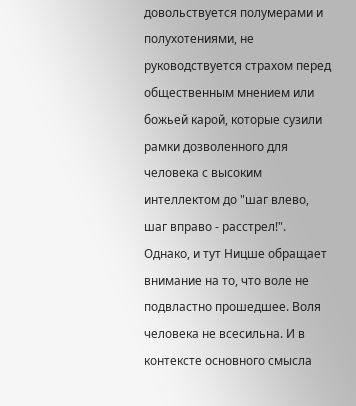довольствуется полумерами и полухотениями, не руководствуется страхом перед общественным мнением или божьей карой, которые сузили рамки дозволенного для человека с высоким интеллектом до "шаг влево, шаг вправо - расстрел!". Однако, и тут Ницше обращает внимание на то, что воле не подвластно прошедшее. Воля человека не всесильна. И в контексте основного смысла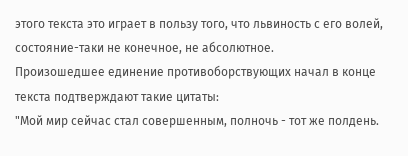этого текста это играет в пользу того, что львиность с его волей, состояние-таки не конечное, не абсолютное.
Произошедшее единение противоборствующих начал в конце текста подтверждают такие цитаты:
"Мой мир сейчас стал совершенным, полночь - тот же полдень.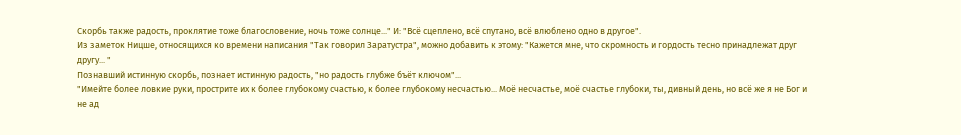Скорбь также радость, проклятие тоже благословение, ночь тоже солнце..." И: "Всё сцеплено, всё спутано, всё влюблено одно в другое".
Из заметок Ницше, относящихся ко времени написания "Так говорил Заратустра", можно добавить к этому: "Кажется мне, что скромность и гордость тесно принадлежат друг другу... "
Познавший истинную скорбь, познает истинную радость, "но радость глубже бъёт ключом"...
"Имейте более ловкие руки, прострите их к более глубокому счастью, к более глубокому несчастью... Моё несчастье, моё счастье глубоки, ты, дивный день, но всё же я не Бог и не ад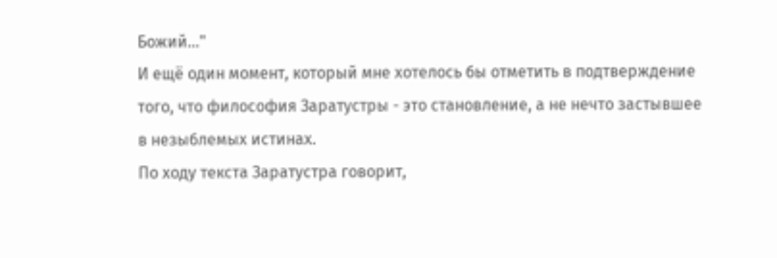Божий..."
И ещё один момент, который мне хотелось бы отметить в подтверждение того, что философия Заратустры - это становление, а не нечто застывшее в незыблемых истинах.
По ходу текста Заратустра говорит,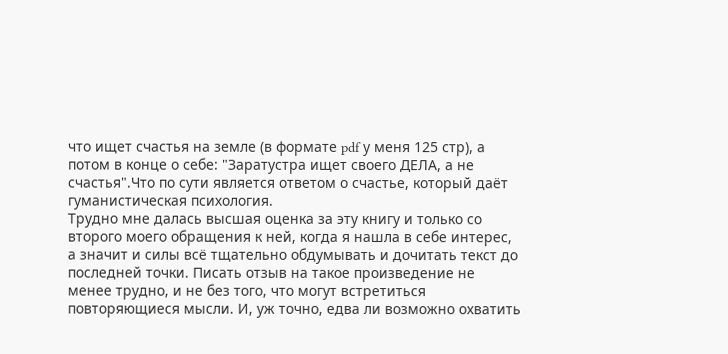что ищет счастья на земле (в формате pdf у меня 125 стр), а потом в конце о себе: "Заратустра ищет своего ДЕЛА, а не счастья".Что по сути является ответом о счастье, который даёт гуманистическая психология.
Трудно мне далась высшая оценка за эту книгу и только со второго моего обращения к ней, когда я нашла в себе интерес, а значит и силы всё тщательно обдумывать и дочитать текст до последней точки. Писать отзыв на такое произведение не менее трудно, и не без того, что могут встретиться повторяющиеся мысли. И, уж точно, едва ли возможно охватить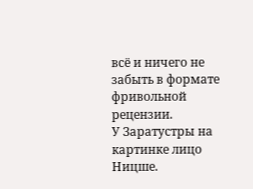всё и ничего не забыть в формате фривольной рецензии.
У Заратустры на картинке лицо Ницше.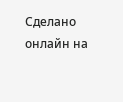Сделано онлайн на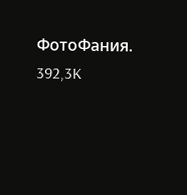ФотоФания.
392,3K